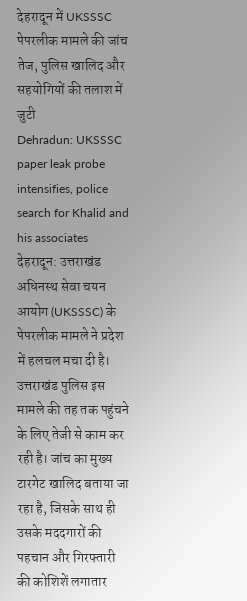देहरादून में UKSSSC पेपरलीक मामले की जांच तेज, पुलिस खालिद और सहयोगियों की तलाश में जुटी
Dehradun: UKSSSC paper leak probe intensifies, police search for Khalid and his associates
देहरादून: उत्तराखंड अधिनस्थ सेवा चयन आयोग (UKSSSC) के पेपरलीक मामले ने प्रदेश में हलचल मचा दी है। उत्तराखंड पुलिस इस मामले की तह तक पहुंचने के लिए तेजी से काम कर रही है। जांच का मुख्य टारगेट खालिद बताया जा रहा है, जिसके साथ ही उसके मददगारों की पहचान और गिरफ्तारी की कोशिशें लगातार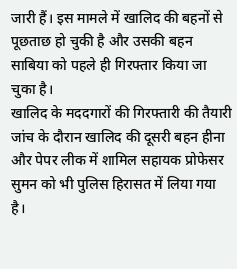जारी हैं। इस मामले में खालिद की बहनों से पूछताछ हो चुकी है और उसकी बहन साबिया को पहले ही गिरफ्तार किया जा चुका है।
खालिद के मददगारों की गिरफ्तारी की तैयारी
जांच के दौरान खालिद की दूसरी बहन हीना और पेपर लीक में शामिल सहायक प्रोफेसर सुमन को भी पुलिस हिरासत में लिया गया है।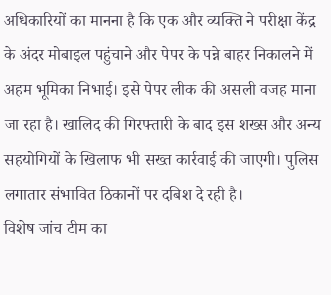अधिकारियों का मानना है कि एक और व्यक्ति ने परीक्षा केंद्र के अंदर मोबाइल पहुंचाने और पेपर के पन्ने बाहर निकालने में अहम भूमिका निभाई। इसे पेपर लीक की असली वजह माना जा रहा है। खालिद की गिरफ्तारी के बाद इस शख्स और अन्य सहयोगियों के खिलाफ भी सख्त कार्रवाई की जाएगी। पुलिस लगातार संभावित ठिकानों पर दबिश दे रही है।
विशेष जांच टीम का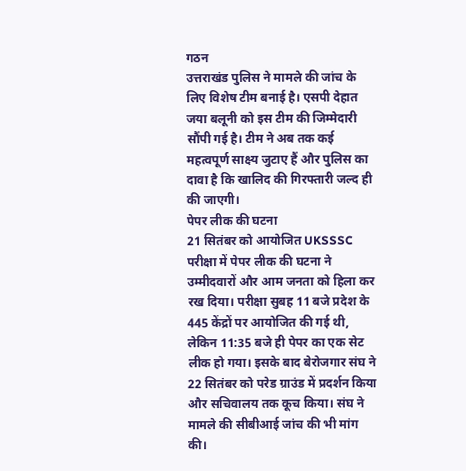गठन
उत्तराखंड पुलिस ने मामले की जांच के लिए विशेष टीम बनाई है। एसपी देहात जया बलूनी को इस टीम की जिम्मेदारी सौंपी गई है। टीम ने अब तक कई महत्वपूर्ण साक्ष्य जुटाए हैं और पुलिस का दावा है कि खालिद की गिरफ्तारी जल्द ही की जाएगी।
पेपर लीक की घटना
21 सितंबर को आयोजित UKSSSC परीक्षा में पेपर लीक की घटना ने उम्मीदवारों और आम जनता को हिला कर रख दिया। परीक्षा सुबह 11 बजे प्रदेश के 445 केंद्रों पर आयोजित की गई थी, लेकिन 11:35 बजे ही पेपर का एक सेट लीक हो गया। इसके बाद बेरोजगार संघ ने 22 सितंबर को परेड ग्राउंड में प्रदर्शन किया और सचिवालय तक कूच किया। संघ ने मामले की सीबीआई जांच की भी मांग की।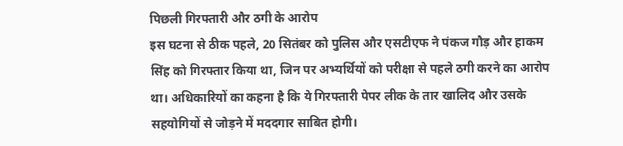पिछली गिरफ्तारी और ठगी के आरोप
इस घटना से ठीक पहले, 20 सितंबर को पुलिस और एसटीएफ ने पंकज गौड़ और हाकम सिंह को गिरफ्तार किया था, जिन पर अभ्यर्थियों को परीक्षा से पहले ठगी करने का आरोप था। अधिकारियों का कहना है कि ये गिरफ्तारी पेपर लीक के तार खालिद और उसके सहयोगियों से जोड़ने में मददगार साबित होगी।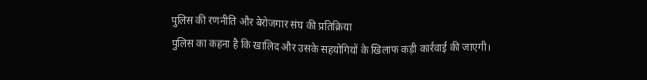पुलिस की रणनीति और बेरोजगार संघ की प्रतिक्रिया
पुलिस का कहना है कि खालिद और उसके सहयोगियों के खिलाफ कड़ी कार्रवाई की जाएगी।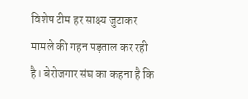विशेष टीम हर साक्ष्य जुटाकर मामले की गहन पड़ताल कर रही है। बेरोजगार संघ का कहना है कि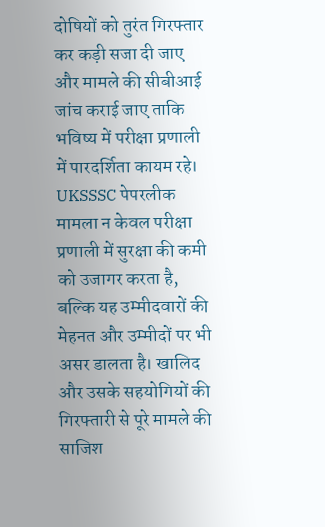दोषियों को तुरंत गिरफ्तार कर कड़ी सजा दी जाए और मामले की सीबीआई जांच कराई जाए ताकि भविष्य में परीक्षा प्रणाली में पारदर्शिता कायम रहे।
UKSSSC पेपरलीक मामला न केवल परीक्षा प्रणाली में सुरक्षा की कमी को उजागर करता है, बल्कि यह उम्मीदवारों की मेहनत और उम्मीदों पर भी असर डालता है। खालिद और उसके सहयोगियों की गिरफ्तारी से पूरे मामले की साजिश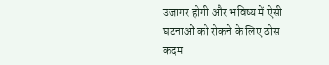उजागर होगी और भविष्य में ऐसी घटनाओं को रोकने के लिए ठोस कदम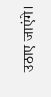उठाए जाएंगे।